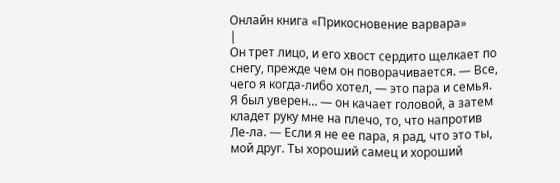Онлайн книга «Прикосновение варвара»
|
Он трет лицо, и его хвост сердито щелкает по снегу, прежде чем он поворачивается. — Все, чего я когда-либо хотел, — это пара и семья. Я был уверен… — он качает головой, а затем кладет руку мне на плечо, то, что напротив Ле-ла. — Если я не ее пара, я рад, что это ты, мой друг. Ты хороший самец и хороший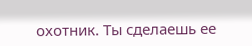охотник. Ты сделаешь ее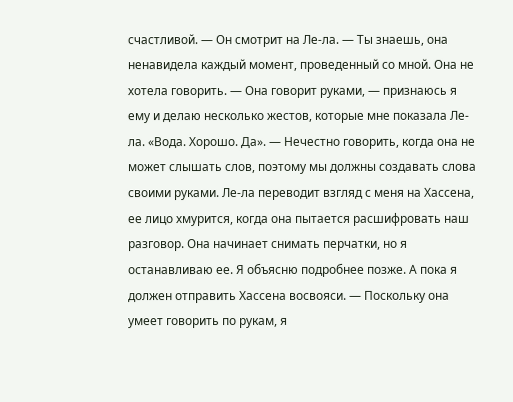счастливой. — Он смотрит на Ле-ла. — Ты знаешь, она ненавидела каждый момент, проведенный со мной. Она не хотела говорить. — Она говорит руками, — признаюсь я ему и делаю несколько жестов, которые мне показала Ле-ла. «Вода. Хорошо. Да». — Нечестно говорить, когда она не может слышать слов, поэтому мы должны создавать слова своими руками. Ле-ла переводит взгляд с меня на Хассена, ее лицо хмурится, когда она пытается расшифровать наш разговор. Она начинает снимать перчатки, но я останавливаю ее. Я объясню подробнее позже. А пока я должен отправить Хассена восвояси. — Поскольку она умеет говорить по рукам, я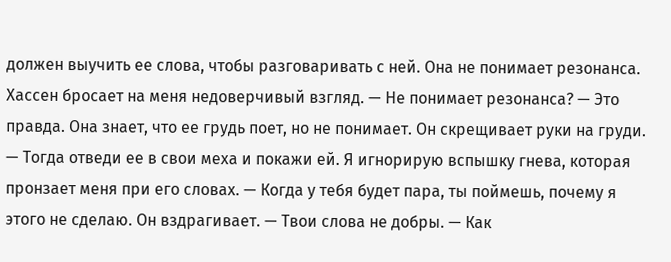должен выучить ее слова, чтобы разговаривать с ней. Она не понимает резонанса. Хассен бросает на меня недоверчивый взгляд. — Не понимает резонанса? — Это правда. Она знает, что ее грудь поет, но не понимает. Он скрещивает руки на груди. — Тогда отведи ее в свои меха и покажи ей. Я игнорирую вспышку гнева, которая пронзает меня при его словах. — Когда у тебя будет пара, ты поймешь, почему я этого не сделаю. Он вздрагивает. — Твои слова не добры. — Как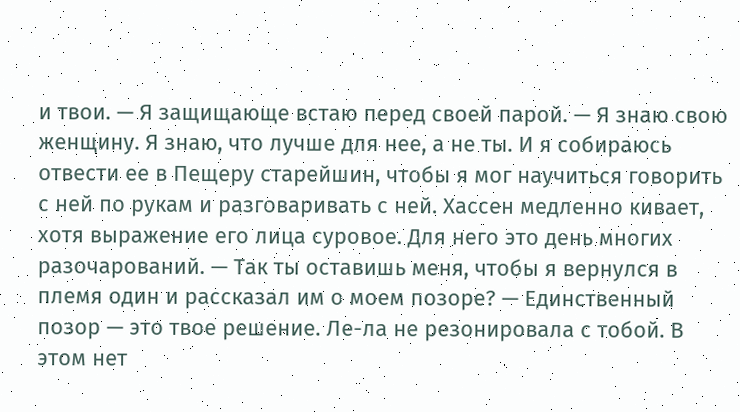и твои. — Я защищающе встаю перед своей парой. — Я знаю свою женщину. Я знаю, что лучше для нее, а не ты. И я собираюсь отвести ее в Пещеру старейшин, чтобы я мог научиться говорить с ней по рукам и разговаривать с ней. Хассен медленно кивает, хотя выражение его лица суровое. Для него это день многих разочарований. — Так ты оставишь меня, чтобы я вернулся в племя один и рассказал им о моем позоре? — Единственный позор — это твое решение. Ле-ла не резонировала с тобой. В этом нет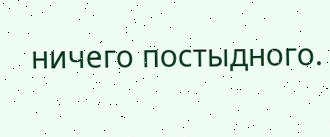ничего постыдного.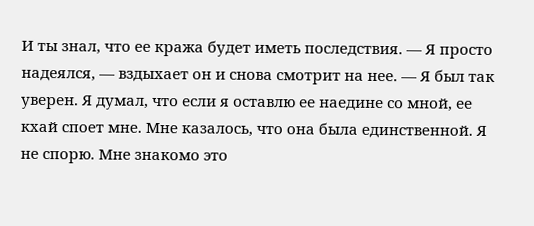И ты знал, что ее кража будет иметь последствия. — Я просто надеялся, — вздыхает он и снова смотрит на нее. — Я был так уверен. Я думал, что если я оставлю ее наедине со мной, ее кхай споет мне. Мне казалось, что она была единственной. Я не спорю. Мне знакомо это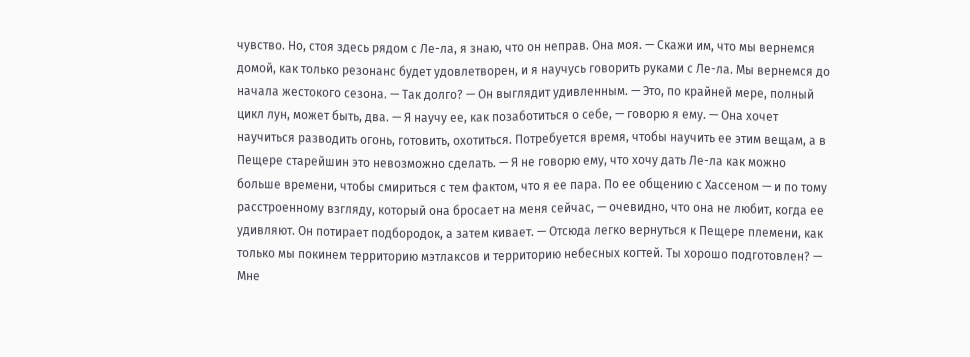чувство. Но, стоя здесь рядом с Ле-ла, я знаю, что он неправ. Она моя. — Скажи им, что мы вернемся домой, как только резонанс будет удовлетворен, и я научусь говорить руками с Ле-ла. Мы вернемся до начала жестокого сезона. — Так долго? — Он выглядит удивленным. — Это, по крайней мере, полный цикл лун, может быть, два. — Я научу ее, как позаботиться о себе, — говорю я ему. — Она хочет научиться разводить огонь, готовить, охотиться. Потребуется время, чтобы научить ее этим вещам, а в Пещере старейшин это невозможно сделать. — Я не говорю ему, что хочу дать Ле-ла как можно больше времени, чтобы смириться с тем фактом, что я ее пара. По ее общению с Хассеном — и по тому расстроенному взгляду, который она бросает на меня сейчас, — очевидно, что она не любит, когда ее удивляют. Он потирает подбородок, а затем кивает. — Отсюда легко вернуться к Пещере племени, как только мы покинем территорию мэтлаксов и территорию небесных когтей. Ты хорошо подготовлен? — Мне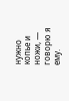нужно копье и ножи, — говорю я ему.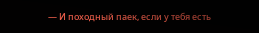— И походный паек, если у тебя есть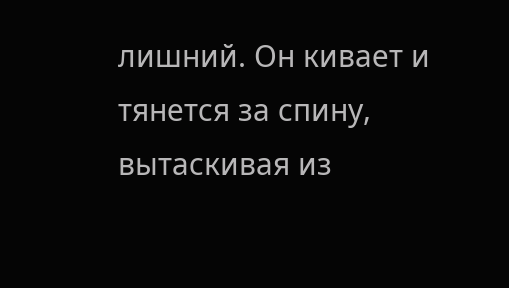лишний. Он кивает и тянется за спину, вытаскивая из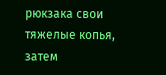рюкзака свои тяжелые копья, затем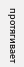протягивает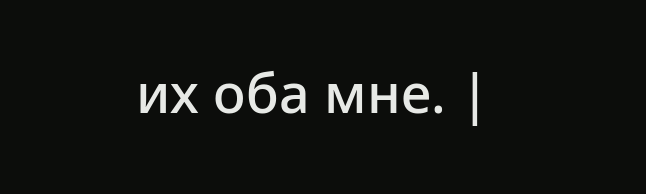их оба мне. |